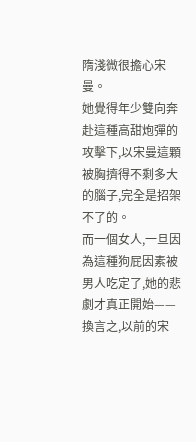隋淺微很擔心宋曼。
她覺得年少雙向奔赴這種高甜炮彈的攻擊下,以宋曼這顆被胸擠得不剩多大的腦子,完全是招架不了的。
而一個女人,一旦因為這種狗屁因素被男人吃定了,她的悲劇才真正開始——
換言之,以前的宋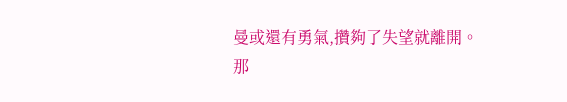曼或還有勇氣,攢夠了失望就離開。
那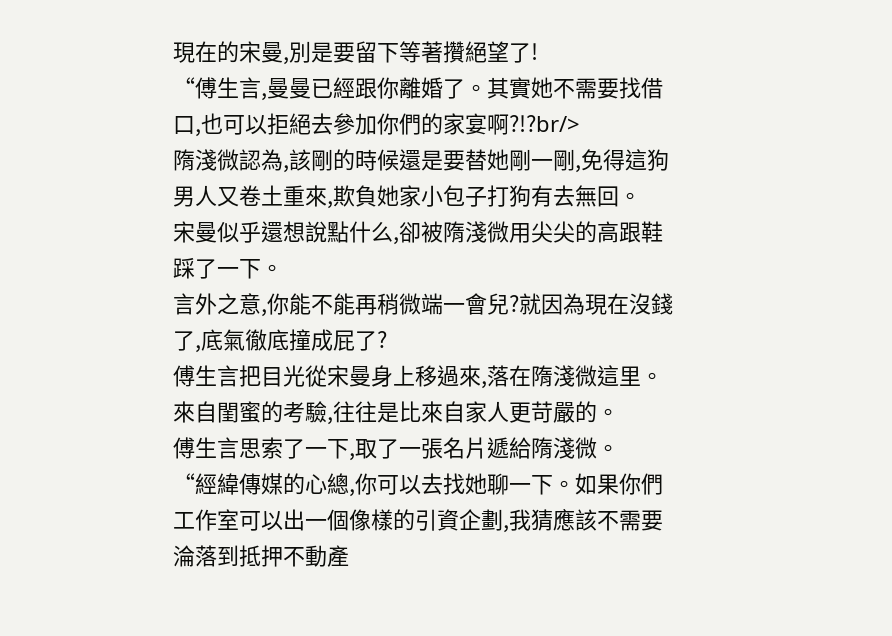現在的宋曼,別是要留下等著攢絕望了!
“傅生言,曼曼已經跟你離婚了。其實她不需要找借口,也可以拒絕去參加你們的家宴啊?!?br/>
隋淺微認為,該剛的時候還是要替她剛一剛,免得這狗男人又卷土重來,欺負她家小包子打狗有去無回。
宋曼似乎還想說點什么,卻被隋淺微用尖尖的高跟鞋踩了一下。
言外之意,你能不能再稍微端一會兒?就因為現在沒錢了,底氣徹底撞成屁了?
傅生言把目光從宋曼身上移過來,落在隋淺微這里。
來自閨蜜的考驗,往往是比來自家人更苛嚴的。
傅生言思索了一下,取了一張名片遞給隋淺微。
“經緯傳媒的心總,你可以去找她聊一下。如果你們工作室可以出一個像樣的引資企劃,我猜應該不需要淪落到抵押不動產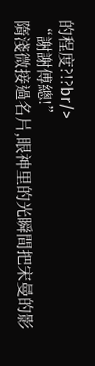的程度?!?br/>
“謝謝傅總!”
隋淺微接過名片,眼神里的光瞬間把宋曼的影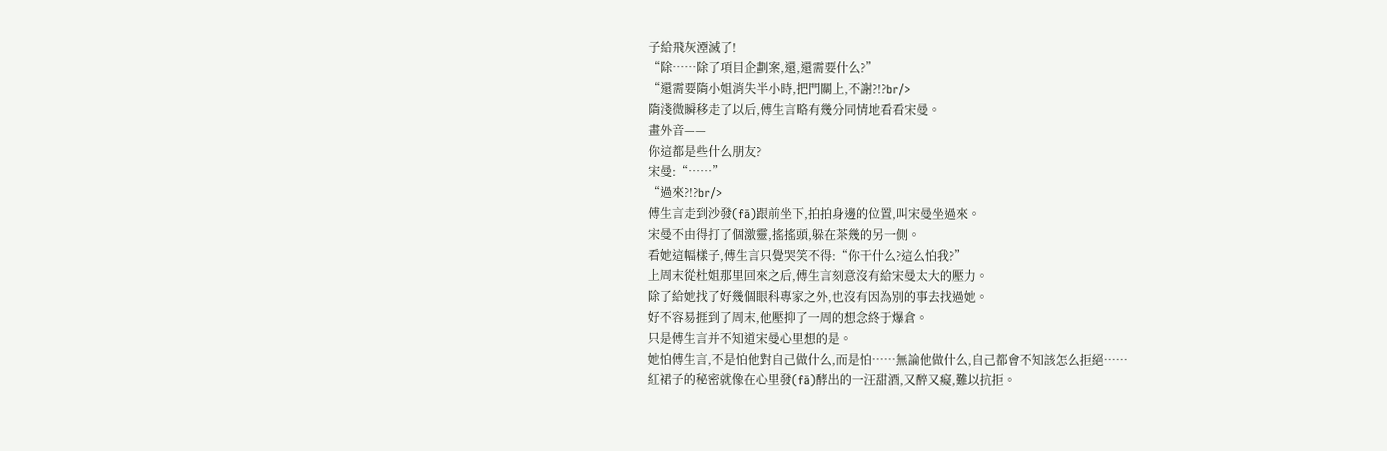子給飛灰湮滅了!
“除……除了項目企劃案,還,還需要什么?”
“還需要隋小姐消失半小時,把門關上,不謝?!?br/>
隋淺微瞬移走了以后,傅生言略有幾分同情地看看宋曼。
畫外音——
你這都是些什么朋友?
宋曼:“……”
“過來?!?br/>
傅生言走到沙發(fā)跟前坐下,拍拍身邊的位置,叫宋曼坐過來。
宋曼不由得打了個激靈,搖搖頭,躲在茶幾的另一側。
看她這幅樣子,傅生言只覺哭笑不得:“你干什么?這么怕我?”
上周末從杜姐那里回來之后,傅生言刻意沒有給宋曼太大的壓力。
除了給她找了好幾個眼科專家之外,也沒有因為別的事去找過她。
好不容易捱到了周末,他壓抑了一周的想念終于爆倉。
只是傅生言并不知道宋曼心里想的是。
她怕傅生言,不是怕他對自己做什么,而是怕……無論他做什么,自己都會不知該怎么拒絕……
紅裙子的秘密就像在心里發(fā)酵出的一汪甜酒,又醉又癡,難以抗拒。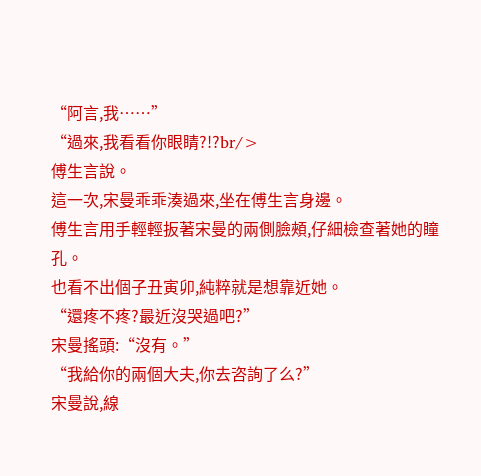“阿言,我……”
“過來,我看看你眼睛?!?br/>
傅生言說。
這一次,宋曼乖乖湊過來,坐在傅生言身邊。
傅生言用手輕輕扳著宋曼的兩側臉頰,仔細檢查著她的瞳孔。
也看不出個子丑寅卯,純粹就是想靠近她。
“還疼不疼?最近沒哭過吧?”
宋曼搖頭:“沒有。”
“我給你的兩個大夫,你去咨詢了么?”
宋曼說,線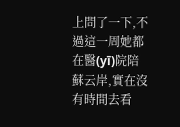上問了一下,不過這一周她都在醫(yī)院陪蘇云岸,實在沒有時間去看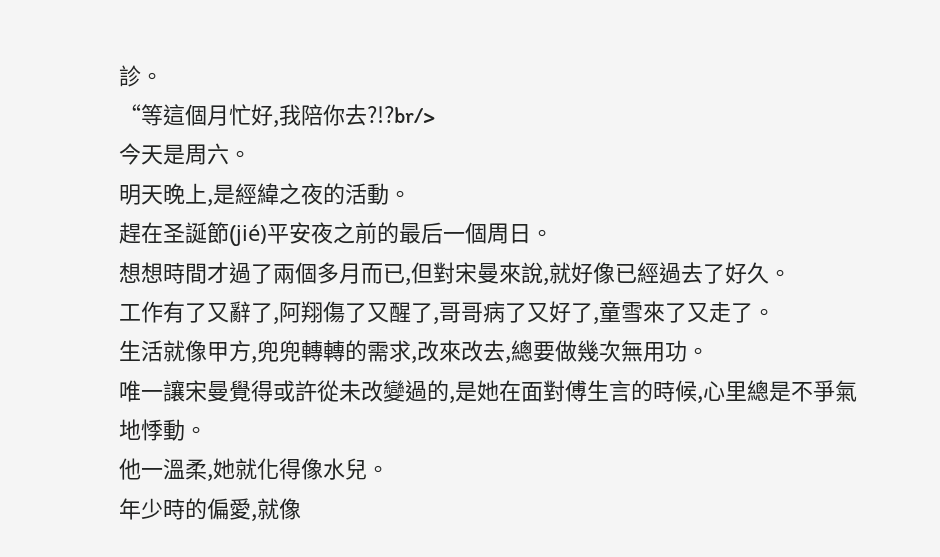診。
“等這個月忙好,我陪你去?!?br/>
今天是周六。
明天晚上,是經緯之夜的活動。
趕在圣誕節(jié)平安夜之前的最后一個周日。
想想時間才過了兩個多月而已,但對宋曼來說,就好像已經過去了好久。
工作有了又辭了,阿翔傷了又醒了,哥哥病了又好了,童雪來了又走了。
生活就像甲方,兜兜轉轉的需求,改來改去,總要做幾次無用功。
唯一讓宋曼覺得或許從未改變過的,是她在面對傅生言的時候,心里總是不爭氣地悸動。
他一溫柔,她就化得像水兒。
年少時的偏愛,就像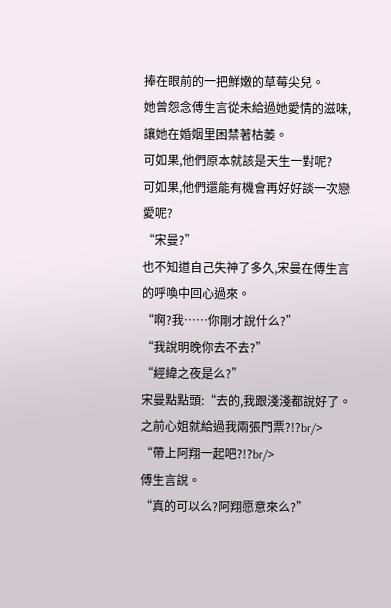捧在眼前的一把鮮嫩的草莓尖兒。
她曾怨念傅生言從未給過她愛情的滋味,讓她在婚姻里困禁著枯萎。
可如果,他們原本就該是天生一對呢?
可如果,他們還能有機會再好好談一次戀愛呢?
“宋曼?”
也不知道自己失神了多久,宋曼在傅生言的呼喚中回心過來。
“啊?我……你剛才說什么?”
“我說明晚你去不去?”
“經緯之夜是么?”
宋曼點點頭:“去的,我跟淺淺都說好了。之前心姐就給過我兩張門票?!?br/>
“帶上阿翔一起吧?!?br/>
傅生言說。
“真的可以么?阿翔愿意來么?”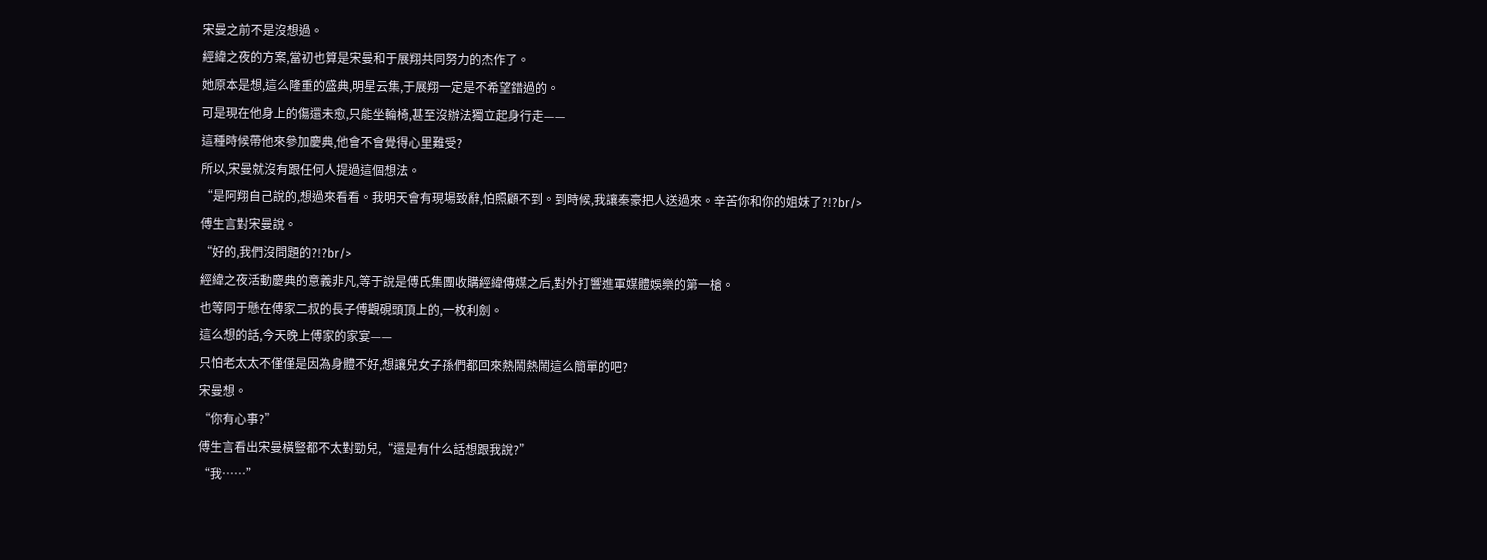宋曼之前不是沒想過。
經緯之夜的方案,當初也算是宋曼和于展翔共同努力的杰作了。
她原本是想,這么隆重的盛典,明星云集,于展翔一定是不希望錯過的。
可是現在他身上的傷還未愈,只能坐輪椅,甚至沒辦法獨立起身行走——
這種時候帶他來參加慶典,他會不會覺得心里難受?
所以,宋曼就沒有跟任何人提過這個想法。
“是阿翔自己說的,想過來看看。我明天會有現場致辭,怕照顧不到。到時候,我讓秦豪把人送過來。辛苦你和你的姐妹了?!?br/>
傅生言對宋曼說。
“好的,我們沒問題的?!?br/>
經緯之夜活動慶典的意義非凡,等于說是傅氏集團收購經緯傳媒之后,對外打響進軍媒體娛樂的第一槍。
也等同于懸在傅家二叔的長子傅觀硯頭頂上的,一枚利劍。
這么想的話,今天晚上傅家的家宴——
只怕老太太不僅僅是因為身體不好,想讓兒女子孫們都回來熱鬧熱鬧這么簡單的吧?
宋曼想。
“你有心事?”
傅生言看出宋曼橫豎都不太對勁兒,“還是有什么話想跟我說?”
“我……”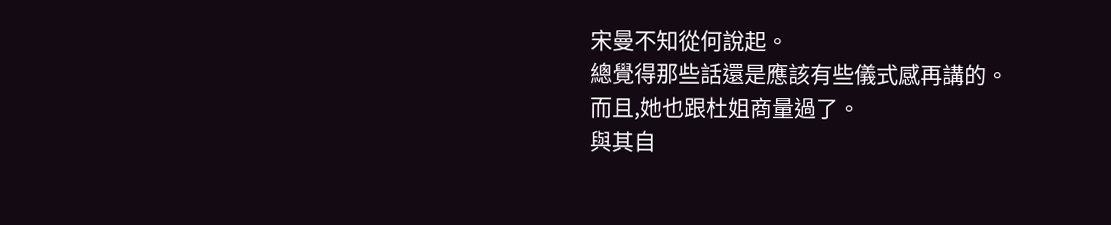宋曼不知從何說起。
總覺得那些話還是應該有些儀式感再講的。
而且,她也跟杜姐商量過了。
與其自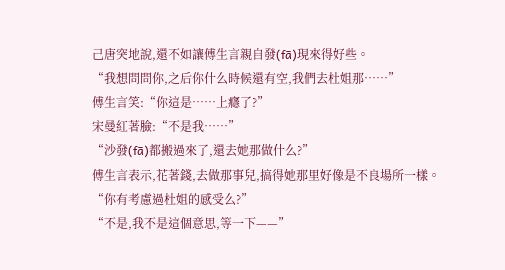己唐突地說,還不如讓傅生言親自發(fā)現來得好些。
“我想問問你,之后你什么時候還有空,我們去杜姐那……”
傅生言笑:“你這是……上癮了?”
宋曼紅著臉:“不是我……”
“沙發(fā)都搬過來了,還去她那做什么?”
傅生言表示,花著錢,去做那事兒,搞得她那里好像是不良場所一樣。
“你有考慮過杜姐的感受么?”
“不是,我不是這個意思,等一下——”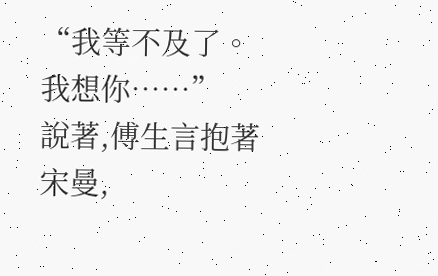“我等不及了。我想你……”
說著,傅生言抱著宋曼,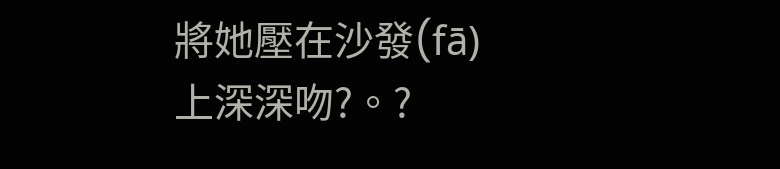將她壓在沙發(fā)上深深吻?。?